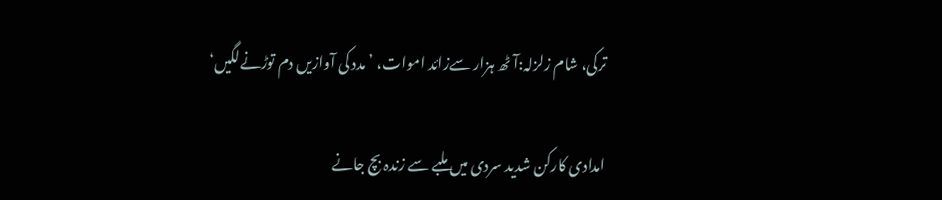ترکی، شام زلزلہ:آٹھ ہزار سےزائد اموات، ’مدد کی آوازیں دم توڑنےلگیں‘

امدادی کارکن شدید سردی میں ملبے سے زندہ بچ جانے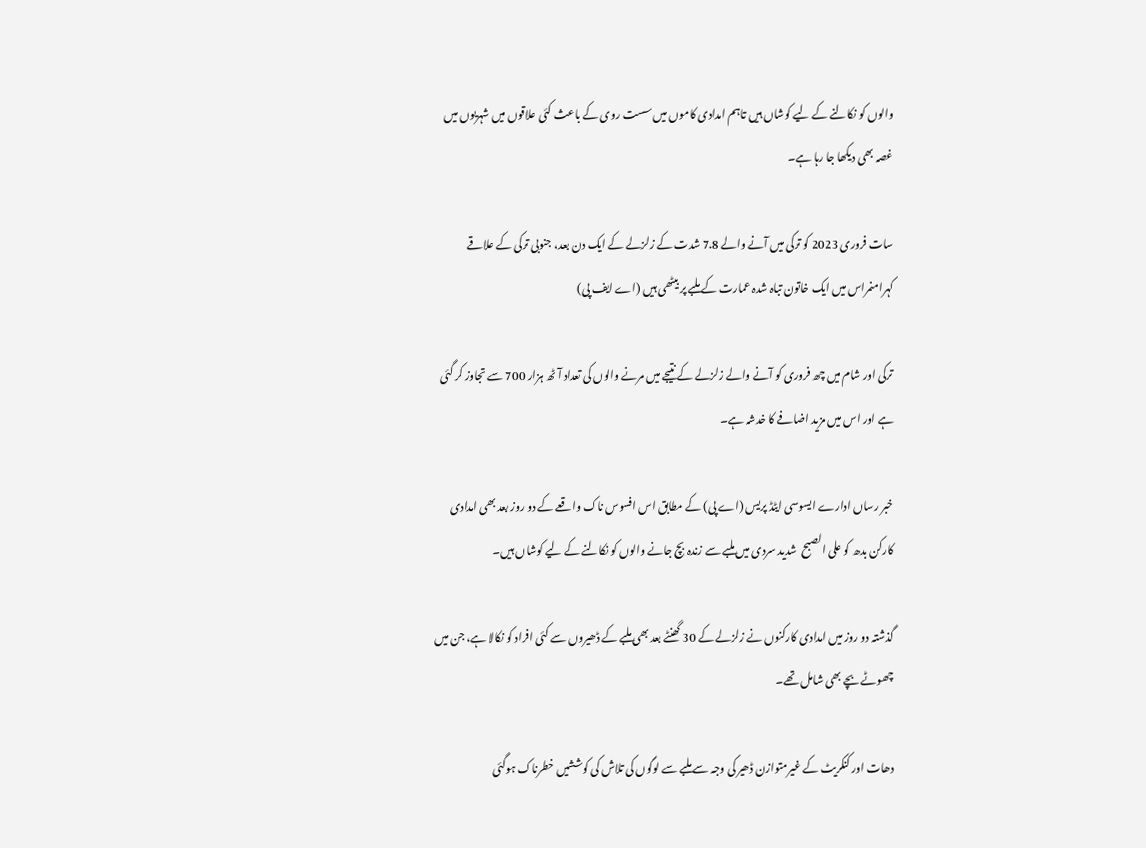والوں کو نکالنے کے لیے کوشاں ہیں تاہم امدادی کاموں میں سست روی کے باعث کئی علاقوں میں شہریوں میں غصہ بھی دیکھا جا رہا ہے۔

سات فروری 2023 کو ترکی میں آنے والے 7.8 شدت کے زلزلے کے ایک دن بعد، جنوبی ترکی کے علاقے کہرامنمراس میں ایک خاتون تباہ شدہ عمارت کے ملبے پر بیٹھی ہیں (اے ایف پی)

ترکی اور شام میں چھ فروری کو آنے والے زلزلے کے نتیجے میں مرنے والوں کی تعداد آٹھ ہزار 700 سے تجاوز کر گئی ہے اور اس میں مزید اضافے کا خدشہ ہے۔

خبر رساں ادارے ایسوسی ایٹڈ پریس (اے پی) کے مطابق اس افسوس ناک واقعے کے دو روز بعد بھی امدادی کارکن بدھ کو علی الصبح  شدید سردی میں ملبے سے زندہ بچ جانے والوں کو نکالنے کے لیے کوشاں ہیں۔

گذشتہ دو روز میں امدادی کارکنوں نے زلزلے کے 30 گھنٹے بعد بھی ملبے کے ڈھیروں سے کئی افراد کو نکالا ہے، جن میں چھوٹے بچے بھی شامل تھے۔

دھات اور کنکریٹ کے غیرمتوازن ڈھیر کی وجہ سے ملبے سے لوگوں کی تلاش کی کوششیں خطرناک ہوگئی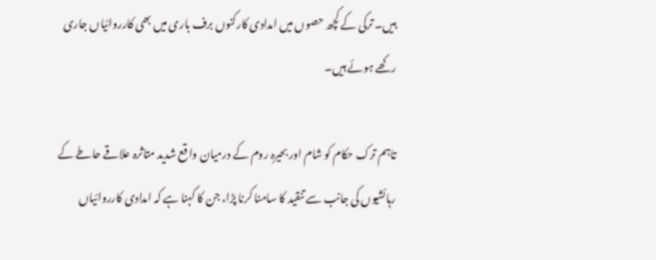ہیں۔ ترکی کے کچھ حصوں میں امدادی کارکنوں برف باری میں بھی کارروائیاں جاری رکھے ہوئے ہیں۔

تاہم ترک حکام کو شام اور بحیرہ روم کے درمیان واقع شدید متاثرہ علاقے حاطے کے رہائشیوں کی جانب سے تنقید کا سامنا کرنا پڑا، جن کا کہنا ہے کہ امدادی کارروائیاں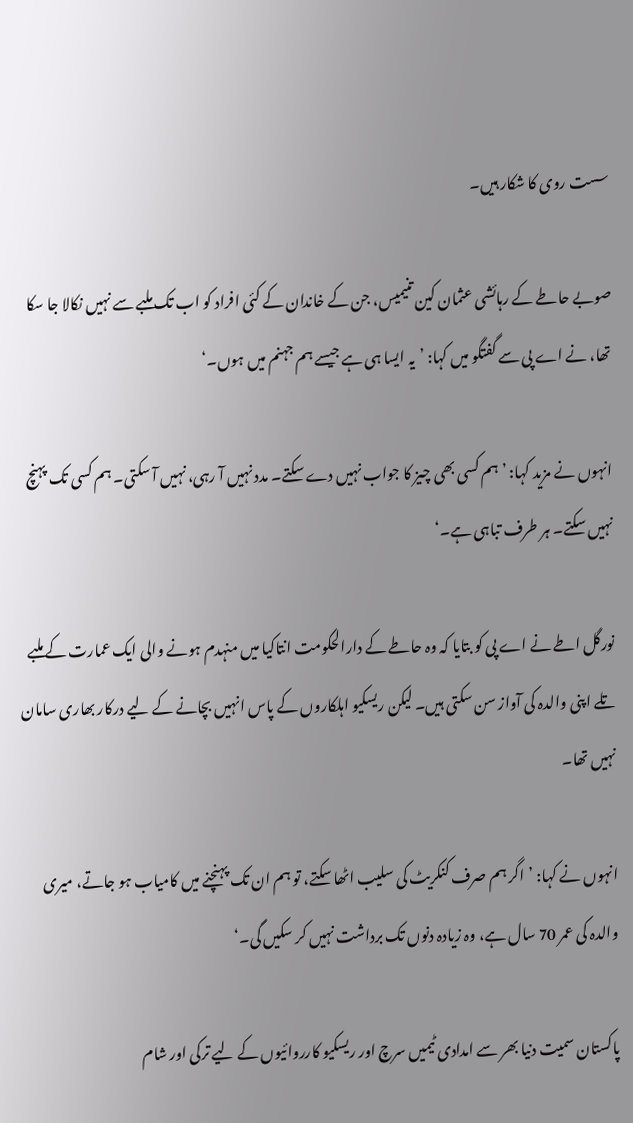سست روی کا شکار ہیں۔

صوبے حاطے کے رہائشی عثمان کین تنیمیس، جن کے خاندان کے کئی افراد کو اب تک ملبے سے نہیں نکالا جا سکا تھا، نے اے پی سے گفتگو میں کہا: ’یہ ایسا ہی ہے جیسے ہم جہنم میں ہوں۔‘

انہوں نے مزید کہا: ’ہم کسی بھی چیز کا جواب نہیں دے سکتے۔ مدد نہیں آ رہی، نہیں آ سکتی۔ ہم کسی تک پہنچ نہیں سکتے۔ ہر طرف تباہی ہے۔‘

نورگل اطے نے اے پی کو بتایا کہ وہ حاطے کے دارالحکومت انتاکیا میں منہدم ہونے والی ایک عمارت کے ملبے تلے اپنی والدہ کی آواز سن سکتی ہیں۔ لیکن ریسکیو اہلکاروں کے پاس انہیں بچانے کے لیے درکار بھاری سامان نہیں تھا۔

انہوں نے کہا: ’اگر ہم صرف کنکریٹ کی سلیب اٹھا سکتے، تو ہم ان تک پہنچنے میں کامیاب ہو جاتے، میری والدہ کی عمر 70 سال ہے، وہ زیادہ دنوں تک برداشت نہیں کر سکیں گی۔‘

پاکستان سمیت دنیا بھر سے امدادی ٹیمیں سرچ اور ریسکیو کارروائیوں کے لیے ترکی اور شام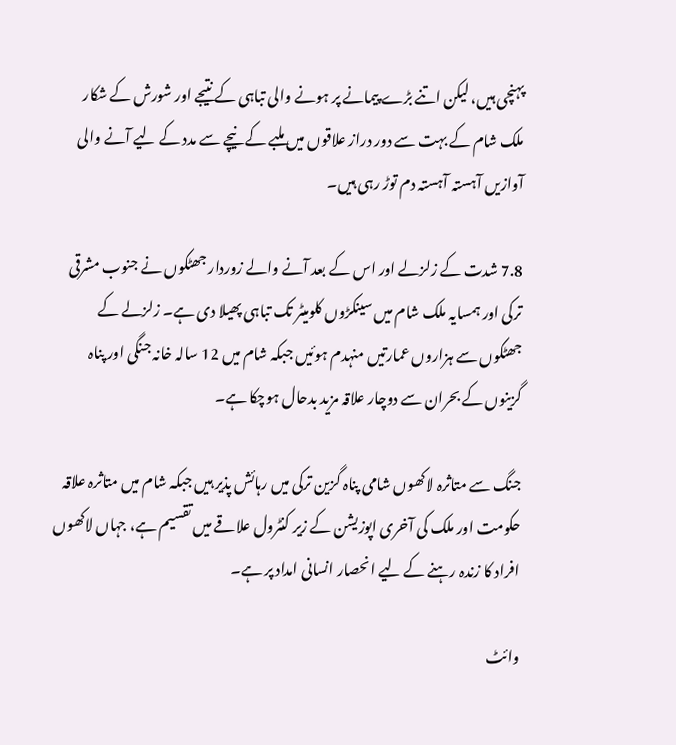پہنچی ہیں، لیکن اتنے بڑے پیمانے پر ہونے والی تباہی کے نتیجے اور شورش کے شکار ملک شام کے بہت سے دور دراز علاقوں میں ملبے کے نیچے سے مدد کے لیے آنے والی آوازیں آہستہ آہستہ دم توڑ رہی ہیں۔

7.8 شدت کے زلزلے اور اس کے بعد آنے والے زوردار جھٹکوں نے جنوب مشرقی ترکی اور ہمسایہ ملک شام میں سینکڑوں کلومیٹر تک تباہی پھیلا دی ہے۔ زلزلے کے جھٹکوں سے ہزاروں عمارتیں منہدم ہوئیں جبکہ شام میں 12 سالہ خانہ جنگی اور پناہ گزینوں کے بحران سے دوچار علاقہ مزید بدحال ہوچکا ہے۔

جنگ سے متاثرہ لاکھوں شامی پناہ گزین ترکی میں رہائش پذیر ہیں جبکہ شام میں متاثرہ علاقہ حکومت اور ملک کی آخری اپوزیشن کے زیر کنٹرول علاقے میں تقسیم ہے، جہاں لاکھوں افراد کا زندہ رہنے کے لیے انحصار انسانی امداد پر ہے۔

وائٹ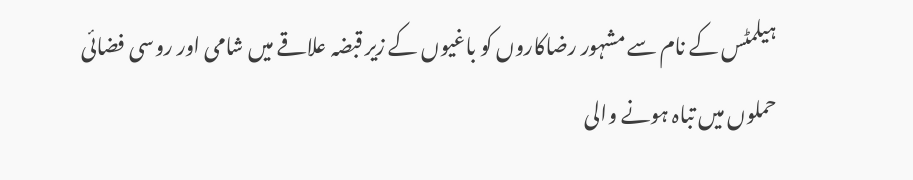ہیلمٹس کے نام سے مشہور رضاکاروں کو باغیوں کے زیر قبضہ علاقے میں شامی اور روسی فضائی حملوں میں تباہ ہونے والی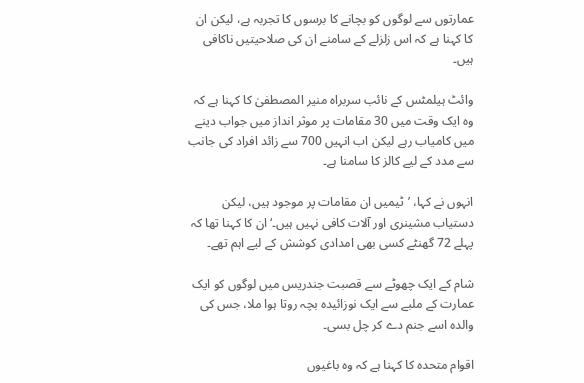عمارتوں سے لوگوں کو بچانے کا برسوں کا تجربہ ہے، لیکن ان کا کہنا ہے کہ اس زلزلے کے سامنے ان کی صلاحیتیں ناکافی ہیں۔

وائٹ ہیلمٹس کے نائب سربراہ منیر المصطفیٰ کا کہنا ہے کہ وہ ایک وقت میں 30 مقامات پر موثر انداز میں جواب دینے میں کامیاب رہے لیکن اب انہیں 700 سے زائد افراد کی جانب سے مدد کے لیے کالز کا سامنا ہے۔

انہوں نے کہا، ’ٹیمیں ان مقامات پر موجود ہیں، لیکن دستیاب مشینری اور آلات کافی نہیں ہیں۔‘ ان کا کہنا تھا کہ پہلے 72 گھنٹے کسی بھی امدادی کوشش کے لیے اہم تھے۔

شام کے ایک چھوٹے سے قصبت جندریس میں لوگوں کو ایک عمارت کے ملبے سے ایک نوزائیدہ بچہ روتا ہوا ملا، جس کی والدہ اسے جنم دے کر چل بسی۔

اقوام متحدہ کا کہنا ہے کہ وہ باغیوں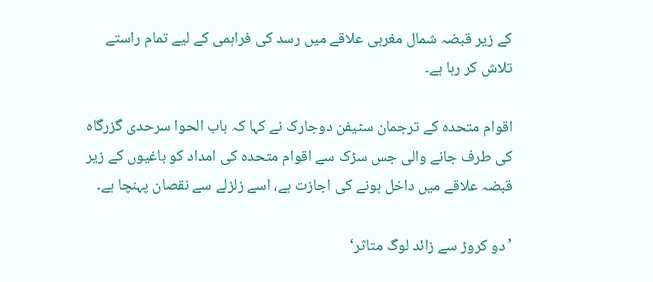کے زیر قبضہ شمال مغربی علاقے میں رسد کی فراہمی کے لیے تمام راستے تلاش کر رہا ہے۔

اقوام متحدہ کے ترجمان سٹیفن دوجارک نے کہا کہ باب الحوا سرحدی گزرگاہ کی طرف جانے والی جس سڑک سے اقوام متحدہ کی امداد کو باغیوں کے زیر قبضہ علاقے میں داخل ہونے کی اجازت ہے، اسے زلزلے سے نقصان پہنچا ہے۔

’دو کروڑ سے زائد لوگ متاثر‘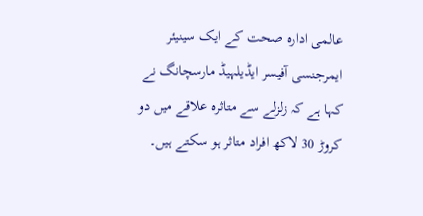عالمی ادارہ صحت کے ایک سینیئر ایمرجنسی آفیسر ایڈیلہیڈ مارسچانگ نے کہا ہے کہ زلزلے سے متاثرہ علاقے میں دو کروڑ 30 لاکھ افراد متاثر ہو سکتے ہیں۔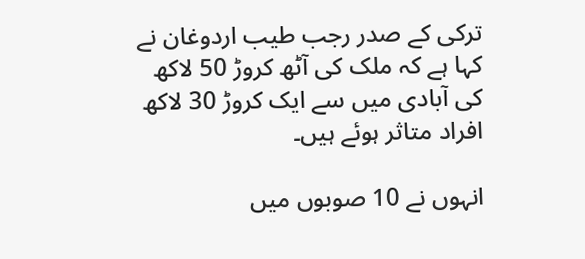ترکی کے صدر رجب طیب اردوغان نے کہا ہے کہ ملک کی آٹھ کروڑ 50 لاکھ کی آبادی میں سے ایک کروڑ 30 لاکھ افراد متاثر ہوئے ہیں۔

انہوں نے 10 صوبوں میں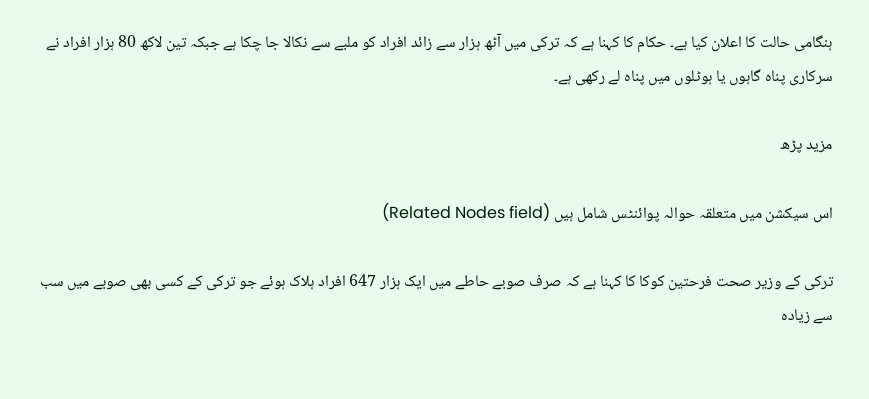ہنگامی حالت کا اعلان کیا ہے۔ حکام کا کہنا ہے کہ ترکی میں آٹھ ہزار سے زائد افراد کو ملبے سے نکالا جا چکا ہے جبکہ تین لاکھ 80 ہزار افراد نے سرکاری پناہ گاہوں یا ہوٹلوں میں پناہ لے رکھی ہے۔

مزید پڑھ

اس سیکشن میں متعلقہ حوالہ پوائنٹس شامل ہیں (Related Nodes field)

ترکی کے وزیر صحت فرحتین کوکا کا کہنا ہے کہ صرف صوبے حاطے میں ایک ہزار 647 افراد ہلاک ہوئے جو ترکی کے کسی بھی صوبے میں سب سے زیادہ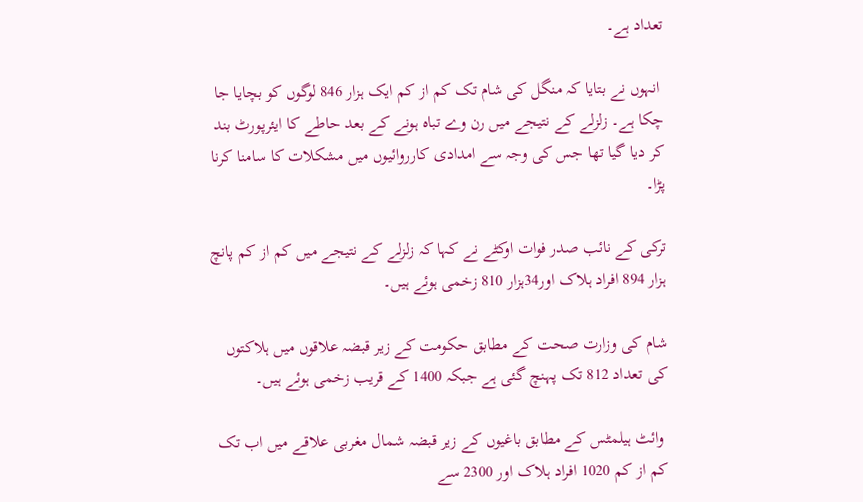تعداد ہے۔

 انہوں نے بتایا کہ منگل کی شام تک کم از کم ایک ہزار 846 لوگوں کو بچایا جا چکا ہے۔ زلزلے کے نتیجے میں رن وے تباہ ہونے کے بعد حاطے کا ایئرپورٹ بند کر دیا گیا تھا جس کی وجہ سے امدادی کارروائیوں میں مشکلات کا سامنا کرنا پڑا۔

ترکی کے نائب صدر فوات اوکٹے نے کہا کہ زلزلے کے نتیجے میں کم از کم پانچ ہزار 894 افراد ہلاک اور34ہزار 810 زخمی ہوئے ہیں۔

شام کی وزارت صحت کے مطابق حکومت کے زیر قبضہ علاقوں میں ہلاکتوں کی تعداد 812 تک پہنچ گئی ہے جبکہ 1400 کے قریب زخمی ہوئے ہیں۔

 وائٹ ہیلمٹس کے مطابق باغیوں کے زیر قبضہ شمال مغربی علاقے میں اب تک کم از کم 1020 افراد ہلاک اور 2300 سے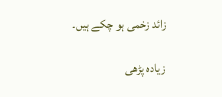زائد زخمی ہو چکے ہیں۔

زیادہ پڑھی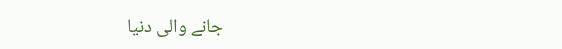جانے والی دنیا